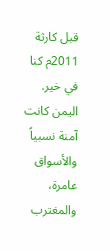قبل كارثة 2011م كنا في خير. اليمن كانت آمنة نسبياً والأسواق عامرة، والمغترب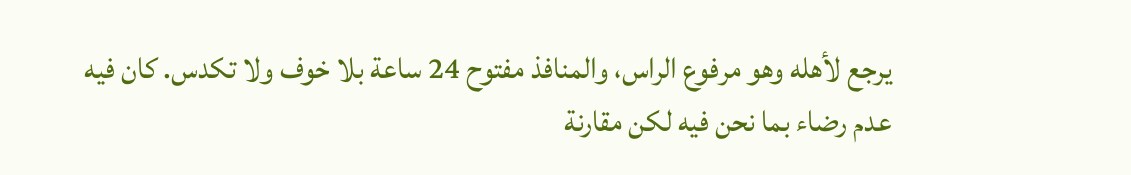يرجع لأهله وهو مرفوع الراس، والمنافذ مفتوح 24 ساعة بلا خوف ولا تكدس. كان فيه عدم رضاء بما نحن فيه لكن مقارنة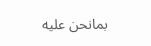بمانحن عليه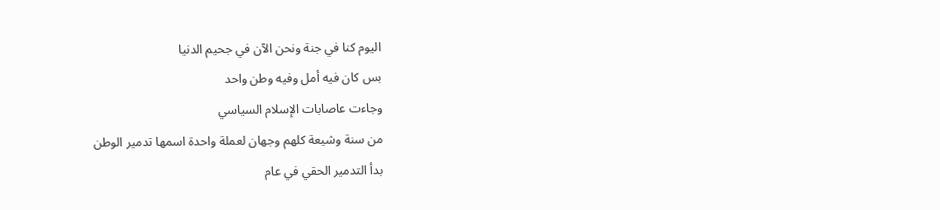اليوم كنا في جنة ونحن الآن في جحيم الدنيا
بس كان فيه أمل وفيه وطن واحد
وجاءت عاصابات الإسلام السياسي
من سنة وشيعة كلهم وجهان لعملة واحدة اسمها تدمير الوطن
بدأ التدمير الحقي في عام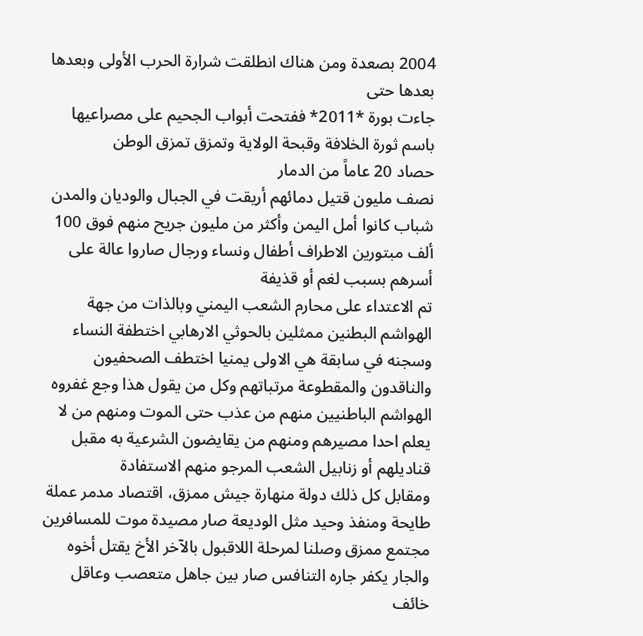2004 بصعدة ومن هناك انطلقت شرارة الحرب الأولى وبعدها بعدها حتى
جاءت بورة *2011* ففتحت أبواب الجحيم على مصراعيها باسم ثورة الخلافة وقبحة الولاية وتمزق تمزق الوطن
حصاد 20 عاماً من الدمار
نصف مليون قتيل دمائهم أريقت في الجبال والوديان والمدن شباب كانوا أمل اليمن وأكثر من مليون جريح منهم فوق 100 ألف مبتورين الاطراف أطفال ونساء ورجال صاروا عالة على أسرهم بسبب لغم أو قذيفة
تم الاعتداء على محارم الشعب اليمني وبالذات من جهة الهواشم البطنين ممثلين بالحوثي الارهابي اختطفة النساء وسجنه في سابقة هي الاولى يمنيا اختطف الصحفيون والناقدون والمقطوعة مرتباتهم وكل من يقول هذا وجع غفروه الهواشم الباطنيين منهم من عذب حتى الموت ومنهم من لا يعلم احدا مصيرهم ومنهم من يقايضون الشرعية به مقبل قناديلهم أو زنابيل الشعب المرجو منهم الاستفادة
ومقابل كل ذلك دولة منهارة جيش ممزق، اقتصاد مدمر عملة طايحة ومنفذ وحيد مثل الوديعة صار مصيدة موت للمسافرين مجتمع ممزق وصلنا لمرحلة اللاقبول بالآخر الأخ يقتل أخوه والجار يكفر جاره التنافس صار بين جاهل متعصب وعاقل خائف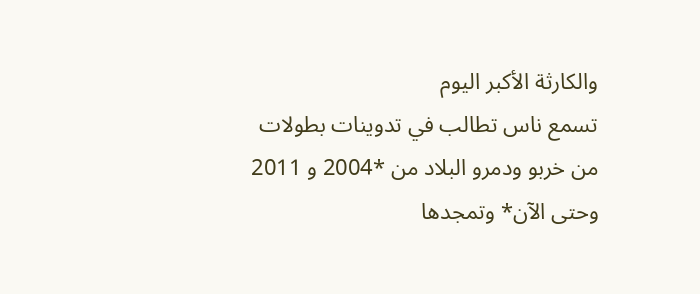والكارثة الأكبر اليوم
تسمع ناس تطالب في تدوينات بطولات من خربو ودمرو البلاد من *2004 و 2011 وحتى الآن* وتمجدها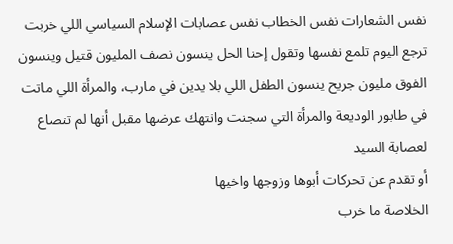نفس الشعارات نفس الخطاب نفس عصابات الإسلام السياسي اللي خربت ترجع اليوم تلمع نفسها وتقول إحنا الحل ينسون نصف المليون قتيل وينسون الفوق مليون جريح ينسون الطفل اللي بلا يدين في مارب، والمرأة اللي ماتت في طابور الوديعة والمرأة التي سجنت وانتهك عرضها مقبل أنها لم تنصاع لعصابة السيد
أو تقدم عن تحركات أبوها وزوجها واخيها
الخلاصة ما خرب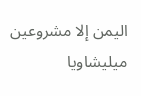اليمن إلا مشروعين
ميليشاويا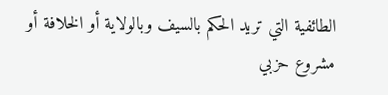الطائفية التي تريد الحكم بالسيف وبالولاية أو الخلافة أو مشروع حزبي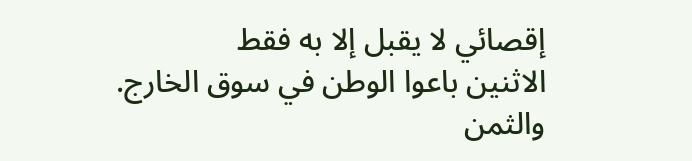إقصائي لا يقبل إلا به فقط
الاثنين باعوا الوطن في سوق الخارج. والثمن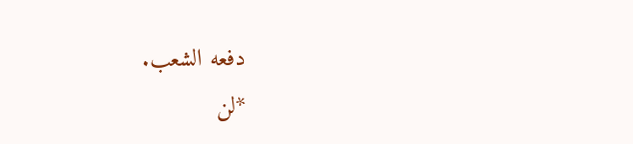دفعه الشعب.
*لن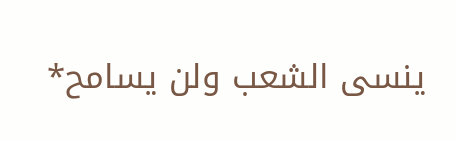ينسى الشعب ولن يسامح*